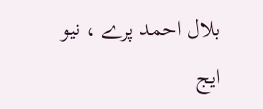بلال احمد پرے ، نیو ایج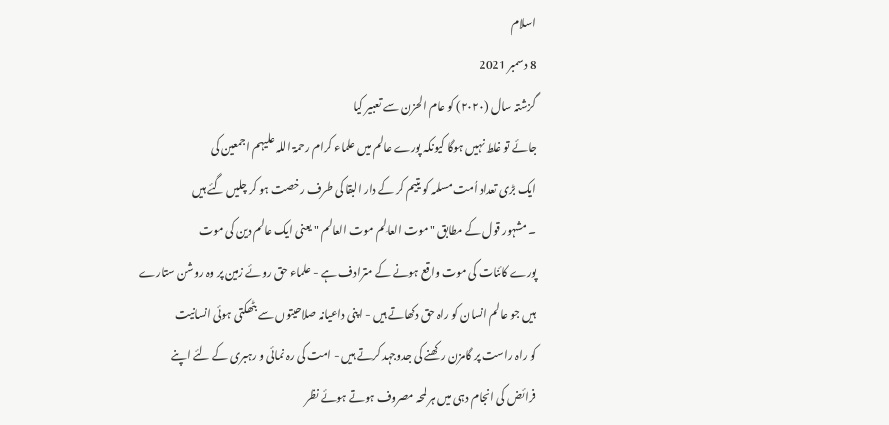اسلام
8 دسمبر 2021
گزشتہ سال (۲۰۲۰) کو عام الحزن سے تعبیر کیا
جائے تو غلط نہیں ہوگا کیونکہ پورے عالم میں علماء کرام رحمۃ اللہ علیہم اجمعین کی
ایک بڑی تعداد اُمت مسلمہ کو یتیم کر کے دار البقا کی طرف رخصت ہو کر چلیں گئے ہیں
۔ مشہور قول کے مطابق " موت العالِم موت العالم " یعنی ایک عالم دین کی موت
پورے کائنات کی موت واقع ہونے کے مترادف ہے - علماء حق روئے زمین پر وہ روشن ستارے
ہیں جو عالم انسان کو راہ حق دکھاتے ہیں - اپنی داعیانہ صلاحیتوں سے بٹھکتی ہوئی انسانیت
کو راہ راست پر گامزن رکھنے کی جدوجہد کرتے ہیں - امت کی رہ نمائی و رہبری کے لئے اپنے
فرائض کی انجام دہی میں ہر لمحہ مصروف ہوتے ہوئے نظر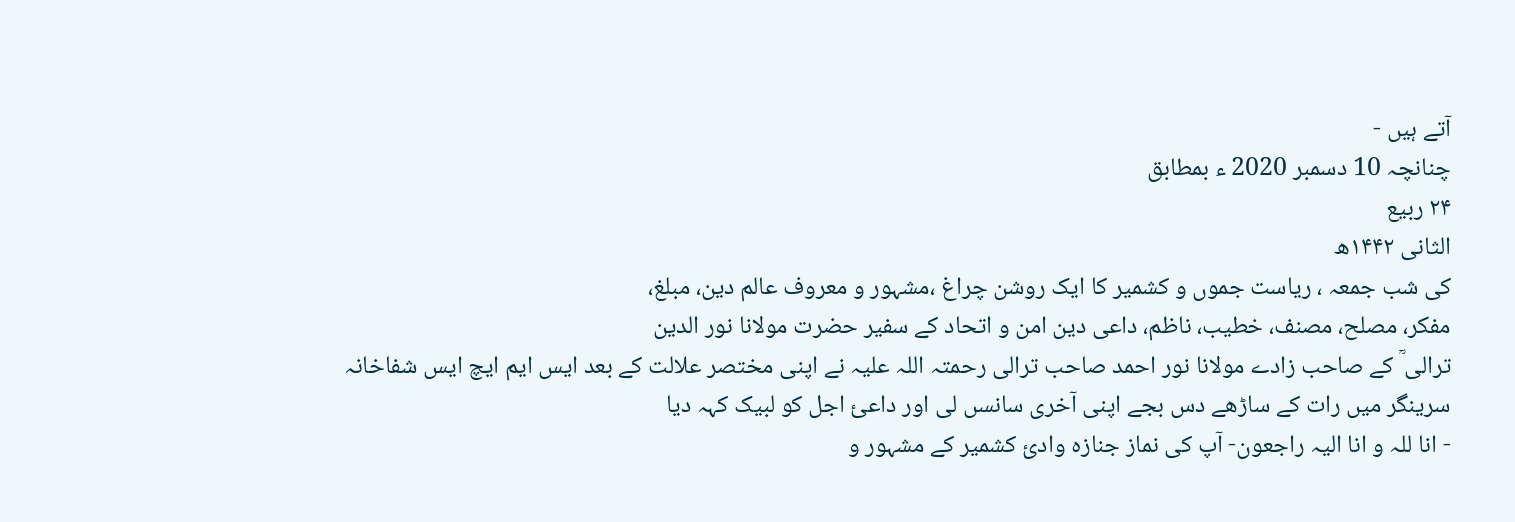آتے ہیں -
چنانچہ 10 دسمبر 2020 ء بمطابق
۲۴ ربیع
الثانی ۱۴۴۲ھ
کی شب جمعہ ، ریاست جموں و کشمیر کا ایک روشن چراغ ،مشہور و معروف عالم دین، مبلغ،
مفکر، مصلح، مصنف، خطیب، ناظم، داعی دین امن و اتحاد کے سفیر حضرت مولانا نور الدین
ترالی ؒ کے صاحب زادے مولانا نور احمد صاحب ترالی رحمتہ اللہ علیہ نے اپنی مختصر علالت کے بعد ایس ایم ایچ ایس شفاخانہ
سرینگر میں رات کے ساڑھے دس بجے اپنی آخری سانسں لی اور داعئ اجل کو لبیک کہہ دیا
- انا للہ و انا الیہ راجعون- آپ کی نماز جنازہ وادئ کشمیر کے مشہور و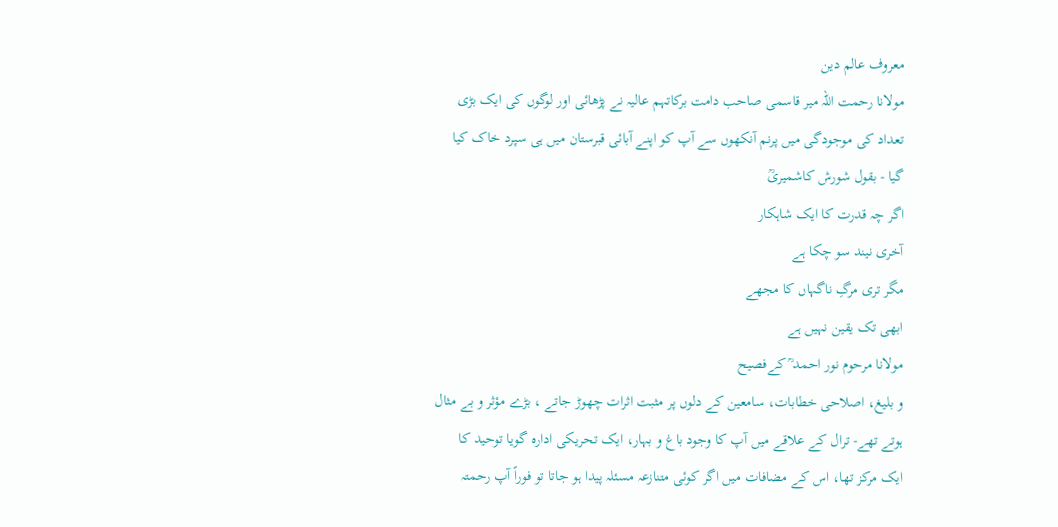معروف عالم دین
مولانا رحمت اللہ میر قاسمی صاحب دامت برکاتہم عالیہ نے پڑھائی اور لوگوں کی ایک بڑی
تعداد کی موجودگی میں پرنم آنکھوں سے آپ کو اپنے آبائی قبرستان میں ہی سپرد خاک کیا
گیا - بقول شورش کاشمیریؒ
اگر چہ قدرت کا ایک شاہکار
آخری نیند سو چکا ہے
مگر تری مرگِ ناگہاں کا مجھے
ابھی تک یقین نہیں ہے
مولانا مرحوم نور احمد ؒ کےفصیح
و بلیغ، اصلاحی خطابات، سامعین کے دلوں پر مثبت اثرات چھوڑ جاتے ، بڑے مؤثر و بے مثال
ہوتے تھے- ترال کے علاقے میں آپ کا وجود باغ و بہار، ایک تحریکی ادارہ گویا توحید کا
ایک مرکز تھا، اس کے مضافات میں اگر کوئی متنازعہ مسئلہ پیدا ہو جاتا تو فوراً آپ رحمتہ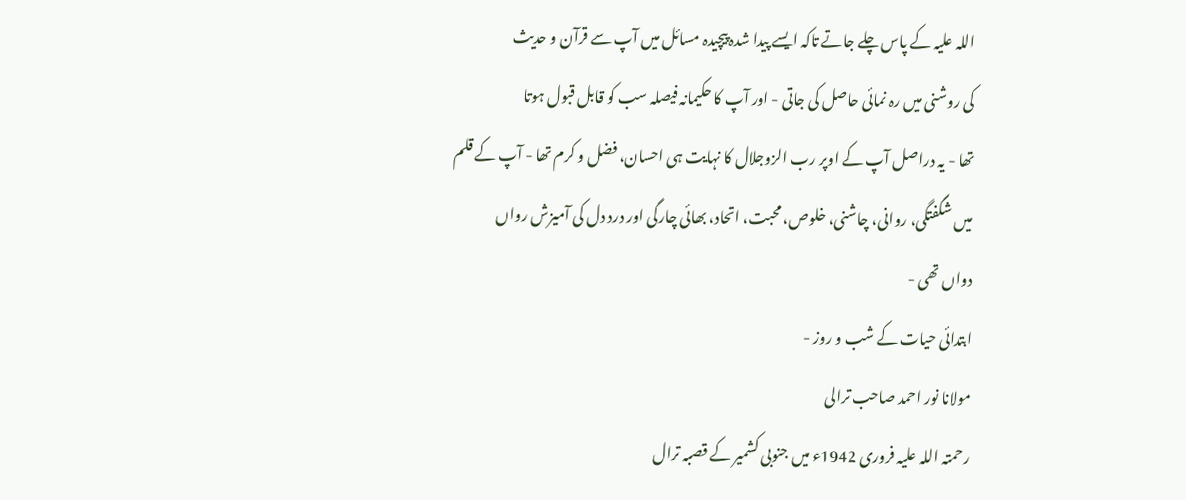اللہ علیہ کے پاس چلے جاتے تاکہ ایسے پیدا شدہ پیچیدہ مسائل میں آپ سے قرآن و حدیث
کی روشنی میں رہ نمائی حاصل کی جاتی - اور آپ کا حکیمانہ فیصلہ سب کو قابل قبول ہوتا
تھا - یہ دراصل آپ کے اوپر رب الزوجلال کا نہایت ہی احسان، فضل و کرم تھا - آپ کے قلم
میں شگفتگی، روانی، چاشنی، خلوص، محبت، اتحاد، بھائی چارگی اور درد دل کی آمیزش رواں
دواں تھی -
ابتدائی حیات کے شب و روز -
مولانا نور احمد صاحب ترالی
رحمتہ اللہ علیہ فروری 1942ء میں جنوبی کشمیر کے قصبہ ترال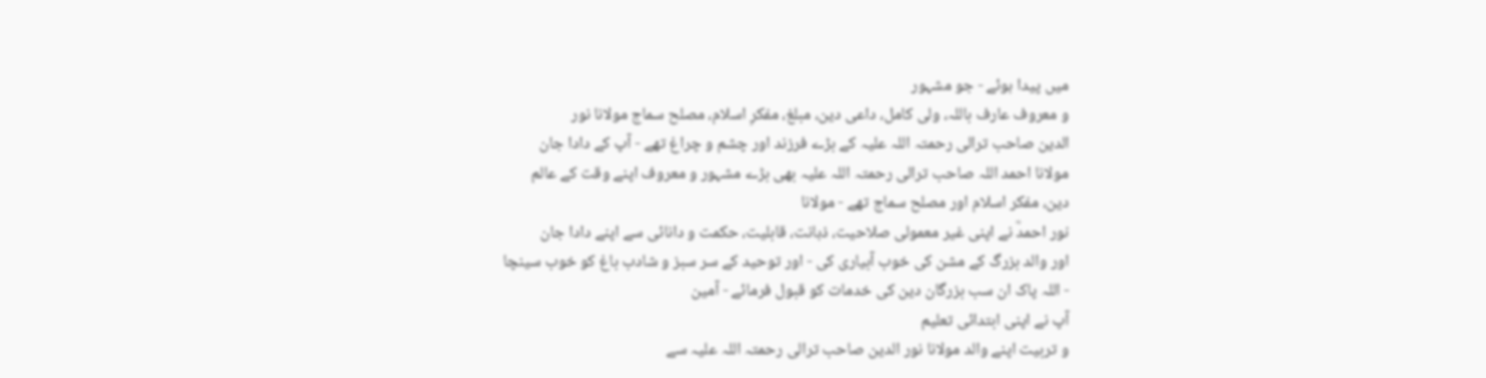میں پیدا ہوئے - جو مشہور
و معروف عارف باللہ، ولی کامل، داعی دین، مبلغ، مفکرِ اسلام، مصلح سماج مولانا نور
الدین صاحب ترالی رحمتہ اللہ علیہ کے بڑے فرزند اور چشم و چراغ تھے - آپ کے دادا جان
مولانا احمد اللہ صاحب ترالی رحمتہ اللہ علیہ بھی بڑے مشہور و معروف اپنے وقت کے عالم
دین، مفکر اسلام اور مصلح سماج تھے - مولانا
نور احمدؒ نے اپنی غیر معمولی صلاحیت، ذہانت، قابلیت، حکمت و دانائی سے اپنے دادا جان
اور والد بزرگ کے مشن کی خوب آبیاری کی - اور توحید کے سر سبز و شادب باغ کو خوب سینچا
- اللہ پاک ان سب بزرگان دین کی خدمات کو قبول فرمائے - آمین
آپ نے اپنی ابتدائی تعلیم
و تربیت اپنے والد مولانا نور الدین صاحب ترالی رحمتہ اللہ علیہ سے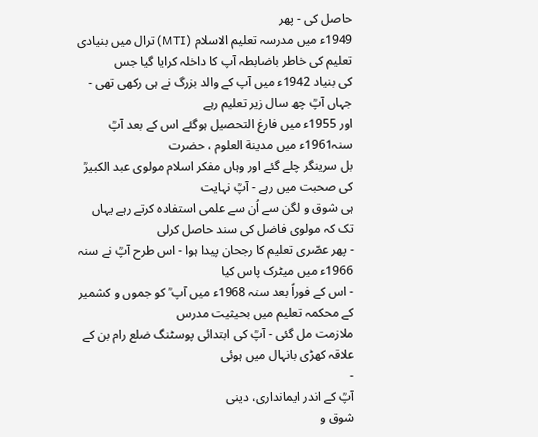حاصل کی - پھر
1949ء میں مدرسہ تعلیم الاسلام (MTI) ترال میں بنیادی تعلیم کی خاطر باضابطہ آپ کا داخلہ کرایا گیا جس
کی بنیاد 1942ء میں آپ کے والد بزرگ نے ہی رکھی تھی - جہاں آپؒ چھ سال زیر تعلیم رہے
اور 1955ء میں فارغ التحصیل ہوگئے اس کے بعد آپؒ سنہ1961ء میں مدینة العلوم ، حضرت
بل سرینگر چلے گئے اور وہاں مفکر اسلام مولوی عبد الکبیرؒ کی صحبت میں رہے - آپؒ نہایت
ہی شوق و لگن سے اُن سے علمی استفادہ کرتے رہے یہاں تک کہ مولوی فاضل کی سند حاصل کرلی
- پھر عصّری تعلیم کا رجحان پیدا ہوا - اس طرح آپؒ نے سنہ 1966ء میں میٹرک پاس کیا
- اس کے فوراً بعد سنہ 1968ء میں آپ ؒ کو جموں و کشمیر کے محکمہ تعلیم میں بحیثیت مدرس
ملازمت مل گئی - آپؒ کی ابتدائی پوسٹنگ ضلع رام بن کے علاقہ کھڑی بانہال میں ہوئی
-
آپؒ کے اندر ایمانداری، دینی
شوق و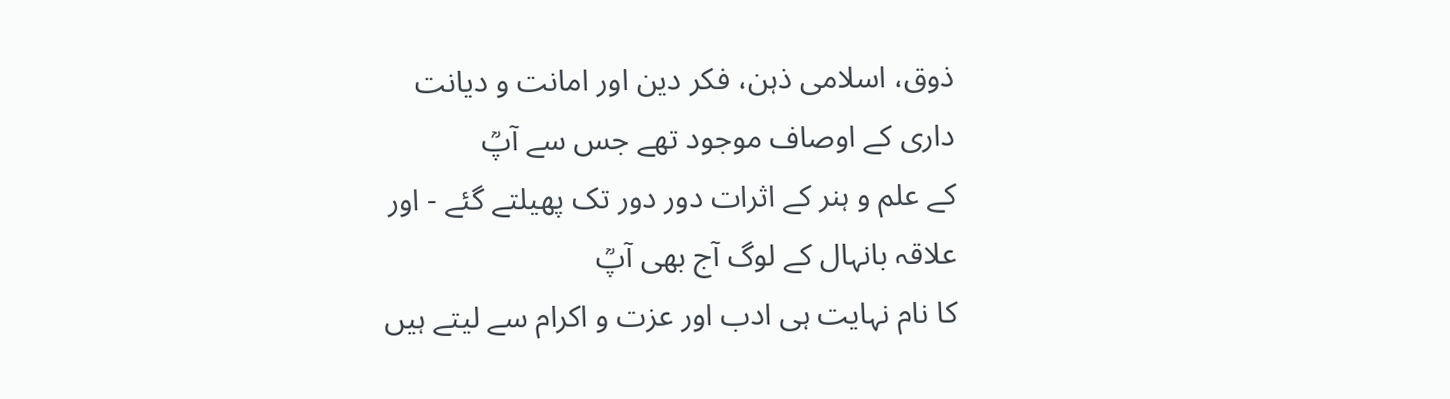ذوق، اسلامی ذہن، فکر دین اور امانت و دیانت داری کے اوصاف موجود تھے جس سے آپؒ
کے علم و ہنر کے اثرات دور دور تک پھیلتے گئے - اور علاقہ بانہال کے لوگ آج بھی آپؒ
کا نام نہایت ہی ادب اور عزت و اکرام سے لیتے ہیں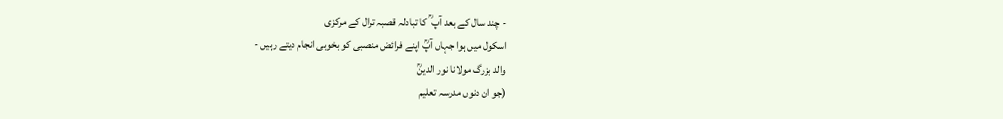- چند سال کے بعد آپ ؒ کا تبادلہ قصبہ ترال کے مرکزی
اسکول میں ہوا جہاں آپؒ اپنے فرائض منصبی کو بخوبی انجام دیتے رہیں -
والد بزرگ مولانا نور الدینؒ
(جو ان دنوں مدرسہ تعلیم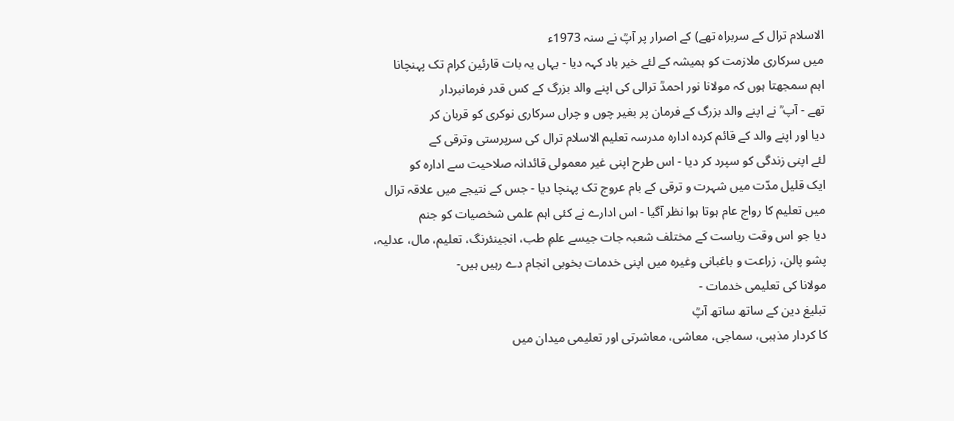الاسلام ترال کے سربراہ تھے) کے اصرار پر آپؒ نے سنہ 1973ء
میں سرکاری ملازمت کو ہمیشہ کے لئے خیر باد کہہ دیا - یہاں یہ بات قارئین کرام تک پہنچانا
اہم سمجھتا ہوں کہ مولانا نور احمدؒ ترالی کی اپنے والد بزرگ کے کس قدر فرمانبردار
تھے - آپ ؒ نے اپنے والد بزرگ کے فرمان پر بغیر چوں و چراں سرکاری نوکری کو قربان کر
دیا اور اپنے والد کے قائم کردہ ادارہ مدرسہ تعلیم الاسلام ترال کی سرپرستی وترقی کے
لئے اپنی زندگی کو سپرد کر دیا - اس طرح اپنی غیر معمولی قائدانہ صلاحیت سے ادارہ کو
ایک قلیل مدّت میں شہرت و ترقی کے بام عروج تک پہنچا دیا - جس کے نتیجے میں علاقہ ترال
میں تعلیم کا رواج عام ہوتا ہوا نظر آگیا - اس ادارے نے کئی اہم علمی شخصیات کو جنم
دیا جو اس وقت ریاست کے مختلف شعبہ جات جیسے علمِ طب، انجینئرنگ، تعلیم، مال، عدلیہ،
پشو پالن، زراعت و باغبانی وغیرہ میں اپنی خدمات بخوبی انجام دے رہیں ہیں-
مولانا کی تعلیمی خدمات -
تبلیغ دین کے ساتھ ساتھ آپؒ
کا کردار مذہبی، سماجی، معاشی، معاشرتی اور تعلیمی میدان میں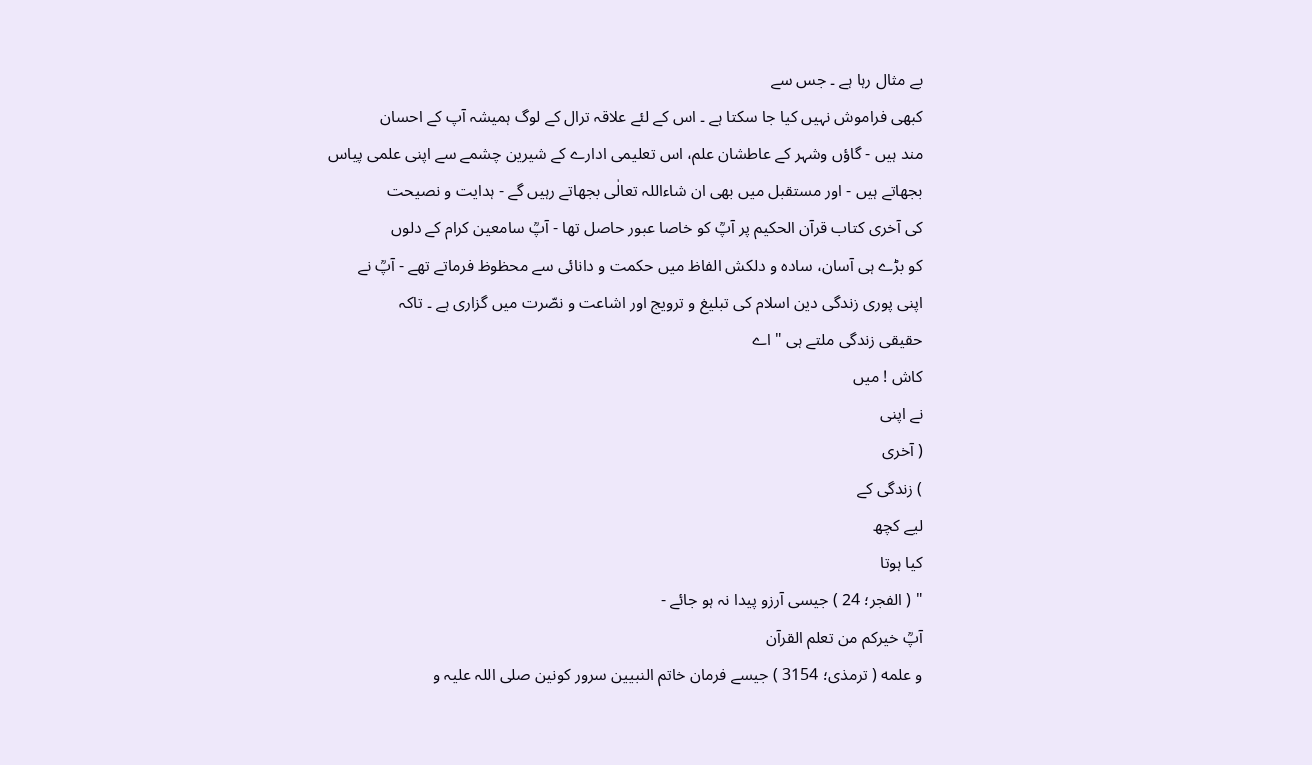بے مثال رہا ہے ۔ جس سے
کبھی فراموش نہیں کیا جا سکتا ہے ۔ اس کے لئے علاقہ ترال کے لوگ ہمیشہ آپ کے احسان
مند ہیں - گاؤں وشہر کے عاطشان علم، اس تعلیمی ادارے کے شیرین چشمے سے اپنی علمی پیاس
بجھاتے ہیں - اور مستقبل میں بھی ان شاءاللہ تعالٰی بجھاتے رہیں گے - ہدایت و نصیحت
کی آخری کتاب قرآن الحکیم پر آپؒ کو خاصا عبور حاصل تھا - آپؒ سامعین کرام کے دلوں
کو بڑے ہی آسان، سادہ و دلکش الفاظ میں حکمت و دانائی سے محظوظ فرماتے تھے - آپؒ نے
اپنی پوری زندگی دین اسلام کی تبلیغ و ترویج اور اشاعت و نصّرت میں گزاری ہے ۔ تاکہ
حقیقی زندگی ملتے ہی " اے
کاش ! میں
نے اپنی
( آخری
) زندگی کے
لیے کچھ
کیا ہوتا
" ( الفجر؛ 24 ) جیسی آرزو پیدا نہ ہو جائے -
آپؒ خیرکم من تعلم القرآن
و علمه ( ترمذی؛ 3154 ) جیسے فرمان خاتم النبیین سرور کونین صلی اللہ علیہ و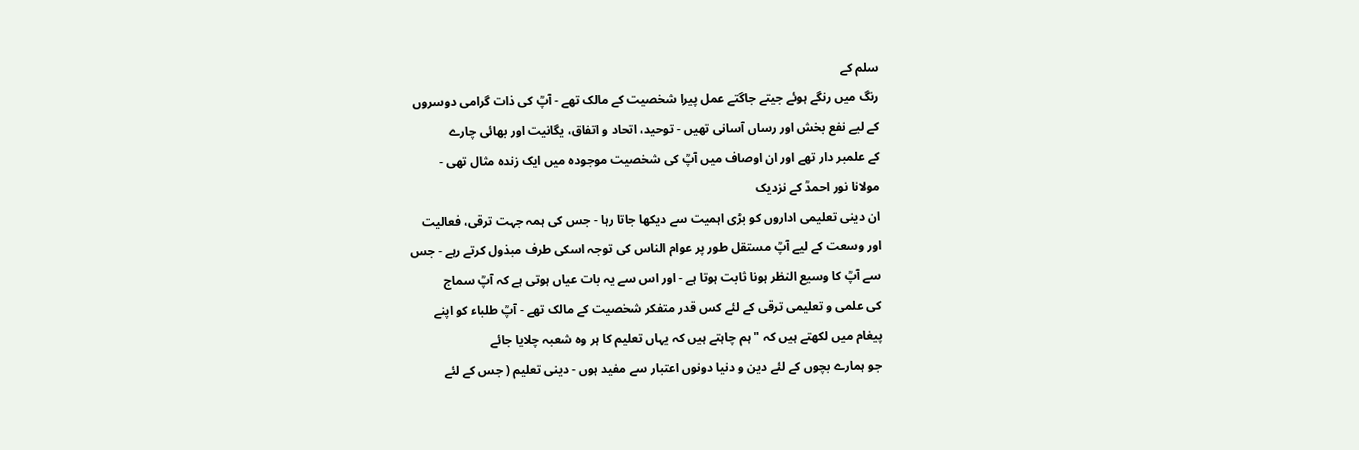سلم کے
رنگ میں رنگے ہوئے جیتے جاگتے عمل پیرا شخصیت کے مالک تھے - آپؒ کی ذات گرامی دوسروں
کے لیے نفع بخش اور رساں آسانی تھیں - توحید، اتحاد و اتفاق، یگانیت اور بھائی چارے
کے علمبر دار تھے اور ان اوصاف میں آپؒ کی شخصیت موجودہ میں ایک زندہ مثال تھی -
مولانا نور احمدؒ کے نزدیک
ان دینی تعلیمی اداروں کو بڑی اہمیت سے دیکھا جاتا رہا - جس کی ہمہ جہت ترقی، فعالیت
اور وسعت کے لیے آپؒ مستقل طور پر عوام الناس کی توجہ اسکی طرف مبذول کرتے رہے - جس
سے آپؒ کا وسیع النظر ہونا ثابت ہوتا ہے - اور اس سے یہ بات عیاں ہوتی ہے کہ آپؒ سماج
کی علمی و تعلیمی ترقی کے لئے کس قدر متفکر شخصیت کے مالک تھے - آپؒ طلباء کو اپنے
پیغام میں لکھتے ہیں کہ " ہم چاہتے ہیں کہ یہاں تعلیم کا ہر وہ شعبہ چلایا جائے
جو ہمارے بچوں کے لئے دین و دنیا دونوں اعتبار سے مفید ہوں - دینی تعلیم ( جس کے لئے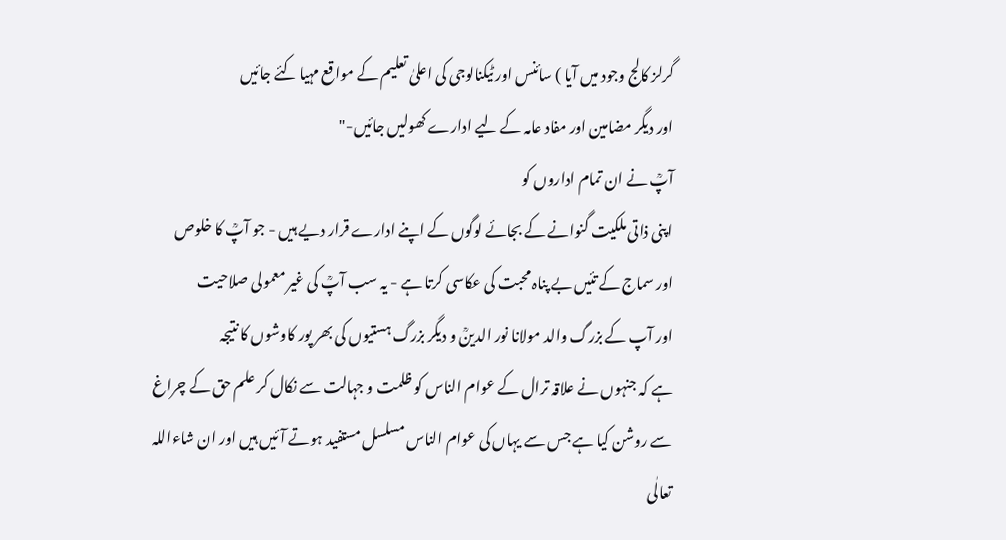گرلز کالج وجود میں آیا ) سائنس اور ٹیکنالوجی کی اعلیٰ تعلیم کے مواقع مہیا کئے جائیں
اور دیگر مضامین اور مفاد عامہ کے لیے ادارے کھولیں جائیں-"
آپؒ نے ان تمام اداروں کو
اپنی ذاتی ملکیت گنوانے کے بجائے لوگوں کے اپنے ادارے قرار دیے ہیں - جو آپؒ کا خلوص
اور سماج کے تئیں بے پناہ محبت کی عکاسی کرتا ہے - یہ سب آپؒ کی غیر معمولی صلاحیت
اور آپ کے بزرگ والد مولانا نور الدینؒ و دیگر بزرگ ہستیوں کی بھر پور کاوشوں کا نتیجہ
ہے کہ جنہوں نے علاقہ ترال کے عوام الناس کو ظلمت و جہالت سے نکال کر علم حق کے چراغ
سے روشن کیا ہے جس سے یہاں کی عوام الناس مسلسل مستفید ہوتے آئیں ہیں اور ان شاءاللہ
تعالٰی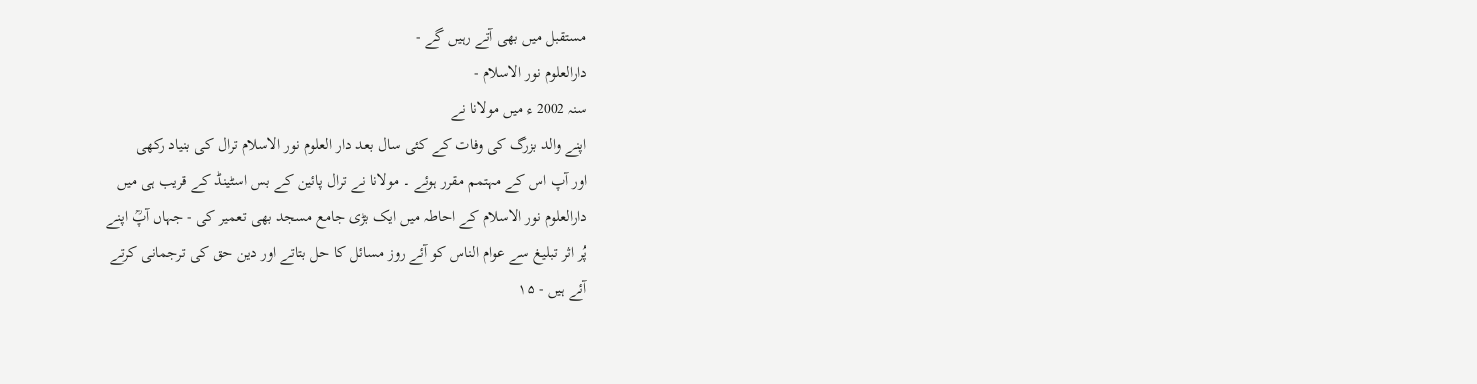مستقبل میں بھی آتے رہیں گے -
دارالعلوم نور الاسلام -
سنہ 2002 ء میں مولانا نے
اپنے والد بزرگ کی وفات کے کئی سال بعد دار العلوم نور الاسلام ترال کی بنیاد رکھی
اور آپ اس کے مہتمم مقرر ہوئے ۔ مولانا نے ترال پائین کے بس اسٹینڈ کے قریب ہی میں
دارالعلوم نور الاسلام کے احاطہ میں ایک بڑی جامع مسجد بھی تعمیر کی - جہاں آپؒ اپنے
پُر اثر تبلیغ سے عوام الناس کو آئے روز مسائل کا حل بتاتے اور دین حق کی ترجمانی کرتے
آئے ہیں - ۱۵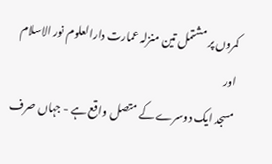کمروں پر مشتمل تین منزلہ عمارت دارالعلوم نور الاسلام اور
مسجد ایک دوسرے کے متصل واقع ہے - جہاں صرف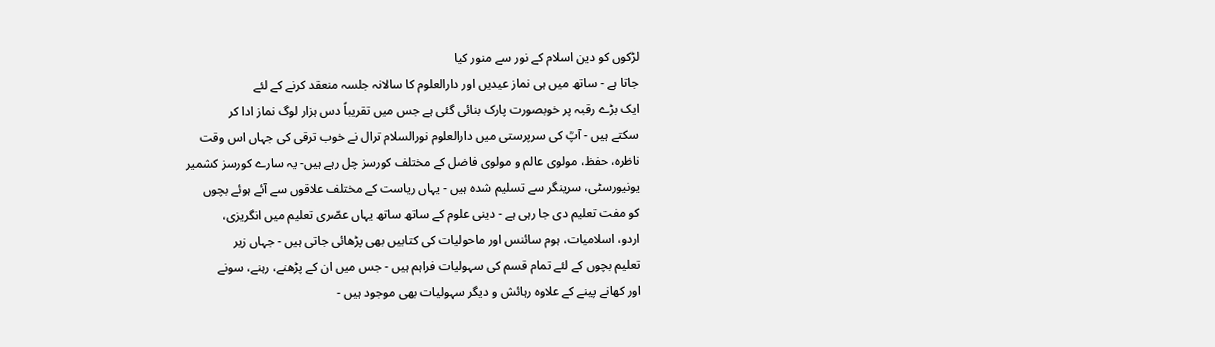لڑکوں کو دین اسلام کے نور سے منور کیا
جاتا ہے - ساتھ میں ہی نماز عیدیں اور دارالعلوم کا سالانہ جلسہ منعقد کرنے کے لئے
ایک بڑے رقبہ پر خوبصورت پارک بنائی گئی ہے جس میں تقریباً دس ہزار لوگ نماز ادا کر
سکتے ہیں - آپؒ کی سرپرستی میں دارالعلوم نورالسلام ترال نے خوب ترقی کی جہاں اس وقت
ناظرہ، حفظ، مولوی عالم و مولوی فاضل کے مختلف کورسز چل رہے ہیں- یہ سارے کورسز کشمیر
یونیورسٹی، سرینگر سے تسلیم شدہ ہیں - یہاں ریاست کے مختلف علاقوں سے آئے ہوئے بچوں
کو مفت تعلیم دی جا رہی ہے - دینی علوم کے ساتھ ساتھ یہاں عصّری تعلیم میں انگریزی،
اردو، اسلامیات، ہوم سائنس اور ماحولیات کی کتابیں بھی پڑھائی جاتی ہیں - جہاں زیر
تعلیم بچوں کے لئے تمام قسم کی سہولیات فراہم ہیں - جس میں ان کے پڑھنے، رہنے، سونے
اور کھانے پینے کے علاوہ رہائش و دیگر سہولیات بھی موجود ہیں -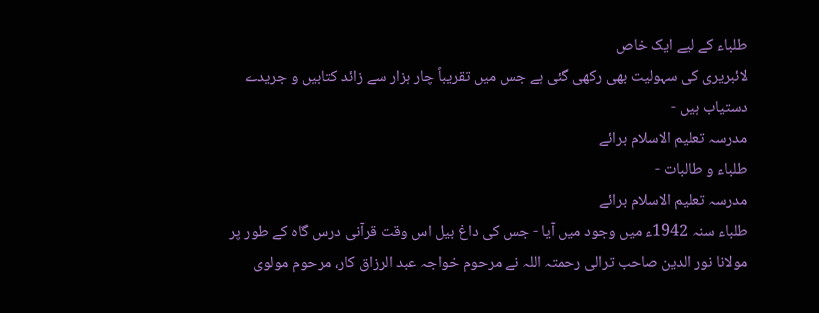طلباء کے لیے ایک خاص
لائبریری کی سہولیت بھی رکھی گئی ہے جس میں تقریباً چار ہزار سے زائد کتابیں و جریدے
دستیاب ہیں -
مدرسہ تعلیم الاسلام برائے
طلباء و طالبات -
مدرسہ تعلیم الاسلام برائے
طلباء سنہ 1942ء میں وجود میں آیا - جس کی داغ بیل اس وقت قرآنی درس گاہ کے طور پر
مولانا نور الدین صاحب ترالی رحمتہ اللہ نے مرحوم خواجہ عبد الرزاق کار، مرحوم مولوی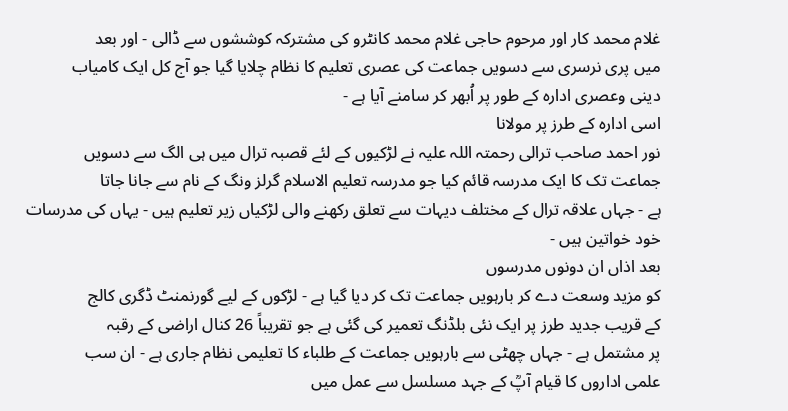غلام محمد کار اور مرحوم حاجی غلام محمد کانٹرو کی مشترکہ کوششوں سے ڈالی - اور بعد
میں پری نرسری سے دسویں جماعت کی عصری تعلیم کا نظام چلایا گیا جو آج کل ایک کامیاب
دینی وعصری ادارہ کے طور پر اُبھر کر سامنے آیا ہے -
اسی ادارہ کے طرز پر مولانا
نور احمد صاحب ترالی رحمتہ اللہ علیہ نے لڑکیوں کے لئے قصبہ ترال میں ہی الگ سے دسویں
جماعت تک کا ایک مدرسہ قائم کیا جو مدرسہ تعلیم الاسلام گرلز ونگ کے نام سے جانا جاتا
ہے - جہاں علاقہ ترال کے مختلف دیہات سے تعلق رکھنے والی لڑکیاں زیر تعلیم ہیں - یہاں کی مدرسات خود خواتین ہیں -
بعد اذاں ان دونوں مدرسوں
کو مزید وسعت دے کر بارہویں جماعت تک کر دیا گیا ہے - لڑکوں کے لیے گورنمنٹ ڈگری کالج
کے قریب جدید طرز پر ایک نئی بلڈنگ تعمیر کی گئی ہے جو تقریباً 26 کنال اراضی کے رقبہ
پر مشتمل ہے - جہاں چھٹی سے بارہویں جماعت کے طلباء کا تعلیمی نظام جاری ہے - ان سب
علمی اداروں کا قیام آپؒ کے جہد مسلسل سے عمل میں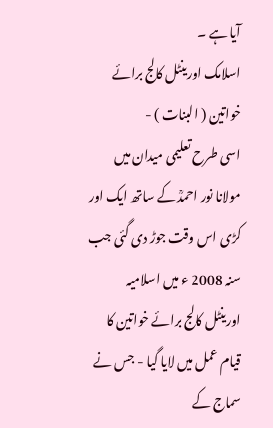آیا ہے ۔
اسلامک اورینٹل کالج برائے
خواتین ( البنات ) -
اسی طرح تعلیمی میدان میں
مولانا نور احمدؒ کے ساتھ ایک اور کڑی اس وقت جوڑ دی گئی جب سنہ 2008 ء میں اسلامیہ
اورینٹل کالج برائے خواتین کا قیام عمل میں لایا گیا - جس نے سماج کے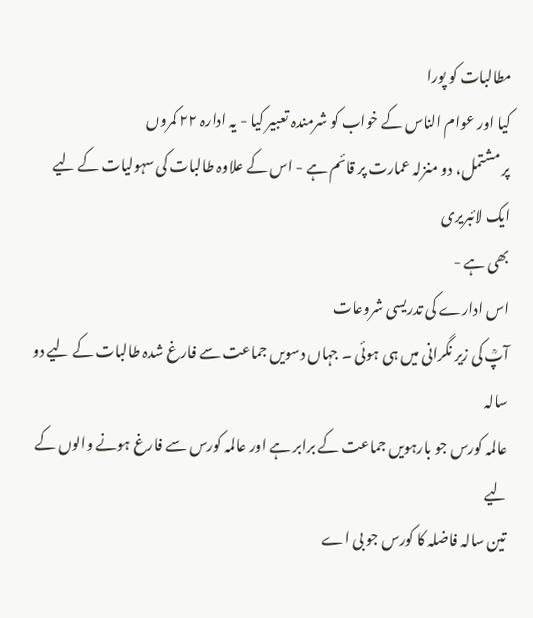مطالبات کو پورا
کیا اور عوام الناس کے خواب کو شرمندہ تعبیر کیا - یہ ادارہ ۲۲ کمروں
پر مشتمل، دو منزلہ عمارت پر قائم ہے - اس کے علاوہ طالبات کی سہولیات کے لیے ایک لائبریری
بھی ہے -
اس ادارے کی تدریسی شروعات
آپؒ کی زیر نگرانی میں ہی ہوئی ۔ جہاں دسویں جماعت سے فارغ شدہ طالبات کے لیے دو سالہ
عالمہ کورس جو بارہویں جماعت کے برابر ہے اور عالمہ کورس سے فارغ ہونے والوں کے لیے
تین سالہ فاضلہ کا کورس جو بی اے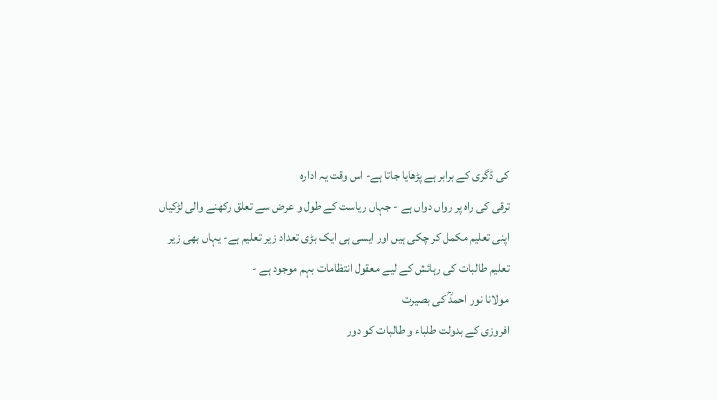کی ڈگری کے برابر ہے پڑھایا جاتا ہے- اس وقت یہ ادارہ
ترقی کی راہ پر رواں دواں ہے - جہاں ریاست کے طول و عرض سے تعلق رکھنے والی لڑکیاں
اپنی تعلیم مکمل کر چکی ہیں اور ایسی ہی ایک بڑی تعداد زیر تعلیم ہے- یہاں بھی زیر
تعلیم طالبات کی رہائش کے لیے معقول انتظامات بہم موجود ہے -
مولانا نور احمدؒ کی بصیرت
افروزی کے بدولت طلباء و طالبات کو دور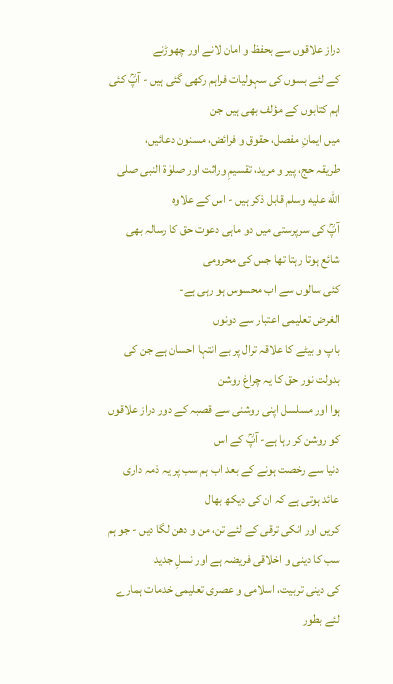دراز علاقوں سے بحفظ و امان لانے اور چھوڑنے
کے لئے بسوں کی سہولیات فراہم رکھی گئی ہیں - آپؒ کئی اہم کتابوں کے مؤلف بھی ہیں جن
میں ایمانِ مفصل، حقوق و فرائض، مسنون دعائیں،
طریقہ حج، پیر و مرید، تقسیمِ وراثت اور صلوٰۃ النبی صلى الله عليه وسلم قابل ذکر ہیں - اس کے علاوہ
آپؒ کی سرپرستی میں دو ماہی دعوت حق کا رسالہ بھی شائع ہوتا رہتا تھا جس کی محرومی
کئی سالوں سے اب محسوس ہو رہی ہے-
الغرض تعلیمی اعتبار سے دونوں
باپ و بیٹے کا علاقہ ترال پر بے انتہا احسان ہے جن کی بدولت نور حق کا یہ چراغ روشن
ہوا اور مسلسل اپنی روشنی سے قصبہ کے دور دراز علاقوں کو روشن کر رہا ہے- آپؒ کے اس
دنیا سے رخصت ہونے کے بعد اب ہم سب پر یہ ذمہ داری عائد ہوتی ہے کہ ان کی دیکھ بھال
کریں اور انکی ترقی کے لئے تن، من و دھن لگا دیں - جو ہم سب کا دینی و اخلاقی فریضہ ہے اور نسلِ جدید
کی دینی تربیت، اسلامی و عصری تعلیمی خدمات ہمارے لئے بطور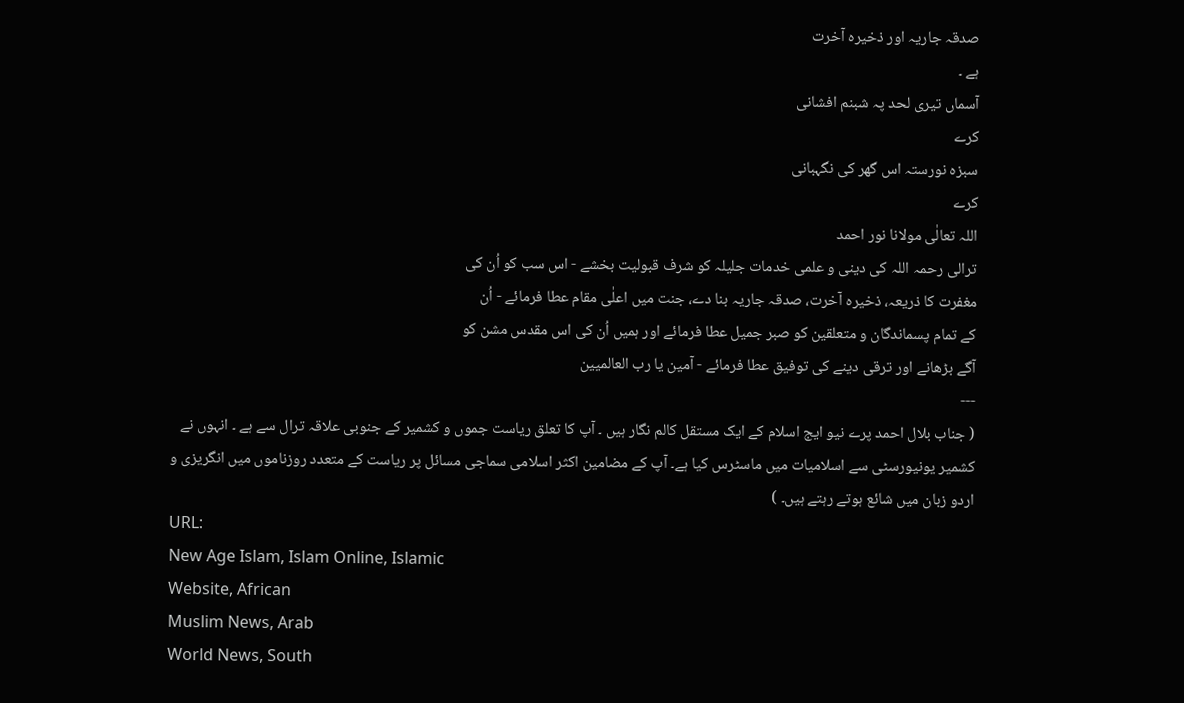صدقہ جاریہ اور ذخیرہ آخرت
ہے ۔
آسماں تیری لحد پہ شبنم افشانی
کرے
سبزہ نورستہ اس گھر کی نگہبانی
کرے
اللہ تعالٰی مولانا نور احمد
ترالی رحمہ اللہ کی دینی و علمی خدمات جلیلہ کو شرف قبولیت بخشے - اس سب کو اُن کی
مغفرت کا ذریعہ، ذخیرہ آخرت، صدقہ جاریہ بنا دے، جنت میں اعلٰی مقام عطا فرمائے - اُن
کے تمام پسماندگان و متعلقین کو صبر جمیل عطا فرمائے اور ہمیں اُن کی اس مقدس مشن کو
آگے بڑھانے اور ترقی دینے کی توفیق عطا فرمائے - آمین یا رب العالمیین
---
( جناب بلال احمد پرے نیو ایج اسلام کے ایک مستقل کالم نگار ہیں ۔ آپ کا تعلق ریاست جموں و کشمیر کے جنوبی علاقہ ترال سے ہے ۔ انہوں نے کشمیر یونیورسٹی سے اسلامیات میں ماسٹرس کیا ہے۔ آپ کے مضامین اکثر اسلامی سماجی مسائل پر ریاست کے متعدد روزناموں میں انگریزی و اردو زبان میں شائع ہوتے رہتے ہیں۔ )
URL:
New Age Islam, Islam Online, Islamic
Website, African
Muslim News, Arab
World News, South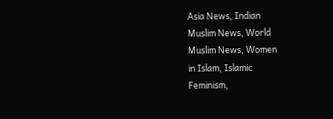Asia News, Indian
Muslim News, World
Muslim News, Women
in Islam, Islamic
Feminism,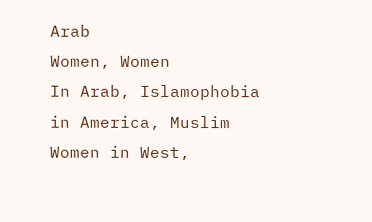Arab
Women, Women
In Arab, Islamophobia
in America, Muslim
Women in West,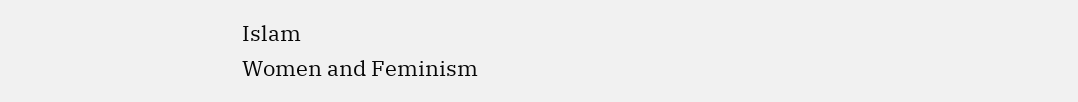Islam
Women and Feminism